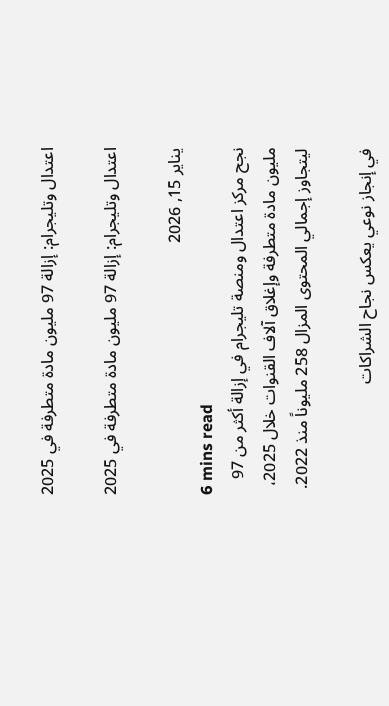اعتدال وتليجرام: إزالة 97 مليون مادة متطرفة في 2025

اعتدال وتليجرام: إزالة 97 مليون مادة متطرفة في 2025

يناير 15, 2026
6 mins read
نجح مركز اعتدال ومنصة تليجرام في إزالة أكثر من 97 مليون مادة متطرفة وإغلاق آلاف القنوات خلال 2025، ليتجاوز إجمالي المحتوى المزال 258 مليوناً منذ 2022.

في إنجاز نوعي يعكس نجاح الشراكات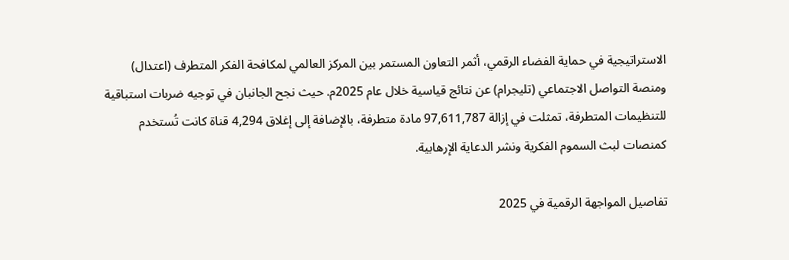الاستراتيجية في حماية الفضاء الرقمي، أثمر التعاون المستمر بين المركز العالمي لمكافحة الفكر المتطرف (اعتدال) ومنصة التواصل الاجتماعي (تليجرام) عن نتائج قياسية خلال عام 2025م. حيث نجح الجانبان في توجيه ضربات استباقية للتنظيمات المتطرفة، تمثلت في إزالة 97,611,787 مادة متطرفة، بالإضافة إلى إغلاق 4,294 قناة كانت تُستخدم كمنصات لبث السموم الفكرية ونشر الدعاية الإرهابية.

تفاصيل المواجهة الرقمية في 2025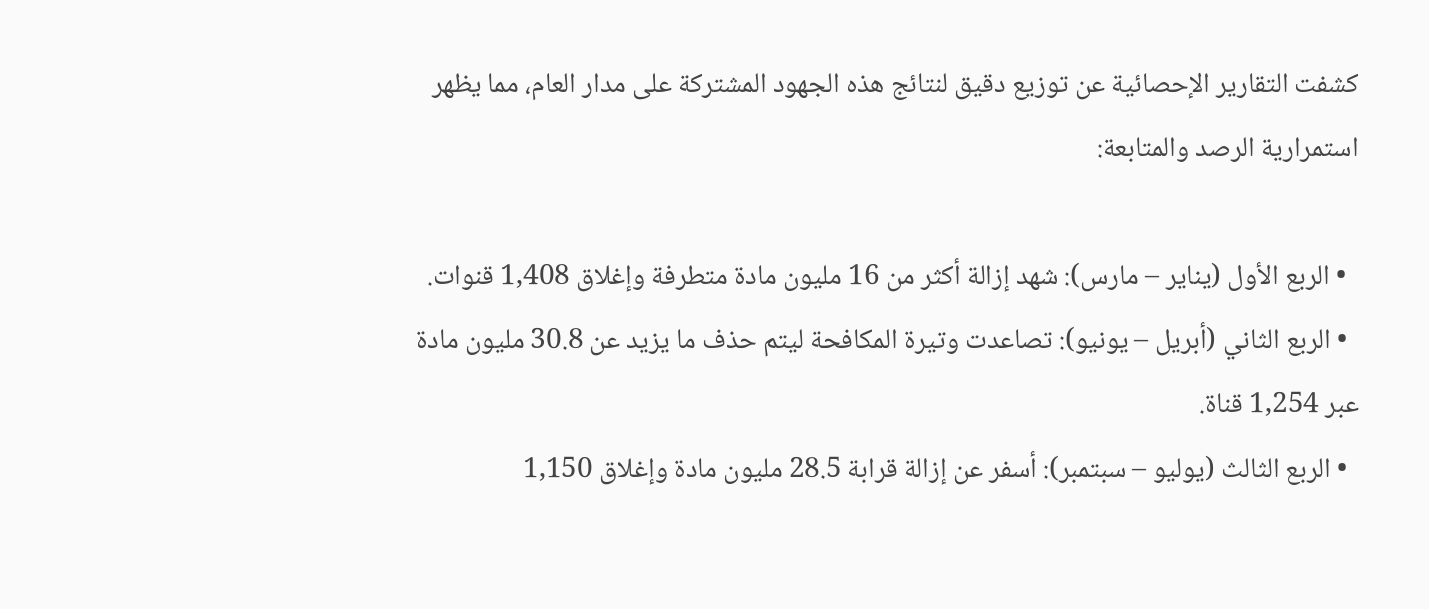كشفت التقارير الإحصائية عن توزيع دقيق لنتائج هذه الجهود المشتركة على مدار العام، مما يظهر استمرارية الرصد والمتابعة:

  • الربع الأول (يناير – مارس): شهد إزالة أكثر من 16 مليون مادة متطرفة وإغلاق 1,408 قنوات.
  • الربع الثاني (أبريل – يونيو): تصاعدت وتيرة المكافحة ليتم حذف ما يزيد عن 30.8 مليون مادة عبر 1,254 قناة.
  • الربع الثالث (يوليو – سبتمبر): أسفر عن إزالة قرابة 28.5 مليون مادة وإغلاق 1,150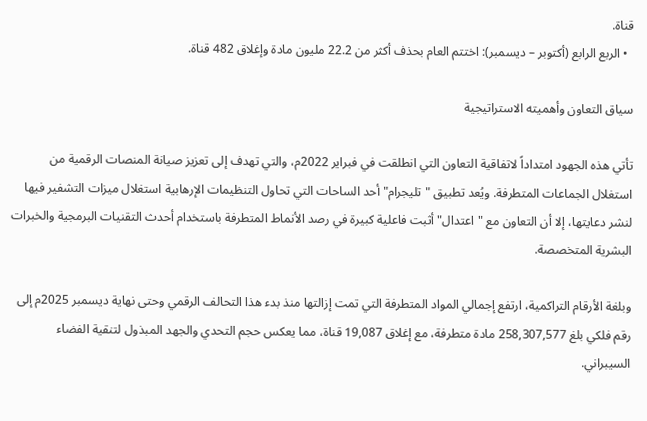قناة.
  • الربع الرابع (أكتوبر – ديسمبر): اختتم العام بحذف أكثر من 22.2 مليون مادة وإغلاق 482 قناة.

سياق التعاون وأهميته الاستراتيجية

تأتي هذه الجهود امتداداً لاتفاقية التعاون التي انطلقت في فبراير 2022م، والتي تهدف إلى تعزيز صيانة المنصات الرقمية من استغلال الجماعات المتطرفة. ويُعد تطبيق "تليجرام" أحد الساحات التي تحاول التنظيمات الإرهابية استغلال ميزات التشفير فيها لنشر دعايتها، إلا أن التعاون مع "اعتدال" أثبت فاعلية كبيرة في رصد الأنماط المتطرفة باستخدام أحدث التقنيات البرمجية والخبرات البشرية المتخصصة.

وبلغة الأرقام التراكمية، ارتفع إجمالي المواد المتطرفة التي تمت إزالتها منذ بدء هذا التحالف الرقمي وحتى نهاية ديسمبر 2025م إلى رقم فلكي بلغ 258,307,577 مادة متطرفة، مع إغلاق 19,087 قناة، مما يعكس حجم التحدي والجهد المبذول لتنقية الفضاء السيبراني.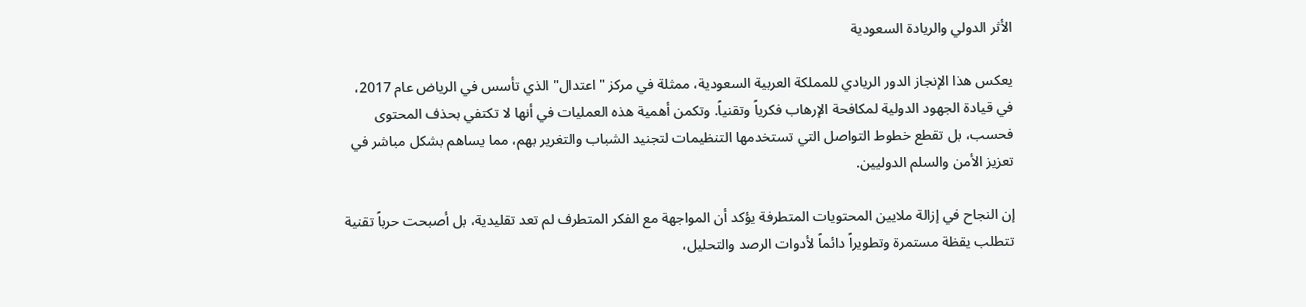الأثر الدولي والريادة السعودية

يعكس هذا الإنجاز الدور الريادي للمملكة العربية السعودية، ممثلة في مركز "اعتدال" الذي تأسس في الرياض عام 2017، في قيادة الجهود الدولية لمكافحة الإرهاب فكرياً وتقنياً. وتكمن أهمية هذه العمليات في أنها لا تكتفي بحذف المحتوى فحسب، بل تقطع خطوط التواصل التي تستخدمها التنظيمات لتجنيد الشباب والتغرير بهم، مما يساهم بشكل مباشر في تعزيز الأمن والسلم الدوليين.

إن النجاح في إزالة ملايين المحتويات المتطرفة يؤكد أن المواجهة مع الفكر المتطرف لم تعد تقليدية، بل أصبحت حرباً تقنية تتطلب يقظة مستمرة وتطويراً دائماً لأدوات الرصد والتحليل،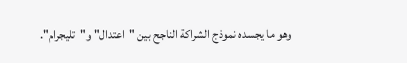وهو ما يجسده نموذج الشراكة الناجح بين "اعتدال" و"تليجرام".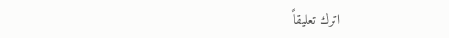اترك تعليقاً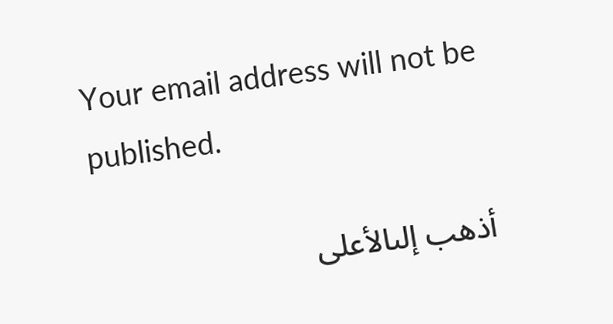Your email address will not be published.

أذهب إلىالأعلى